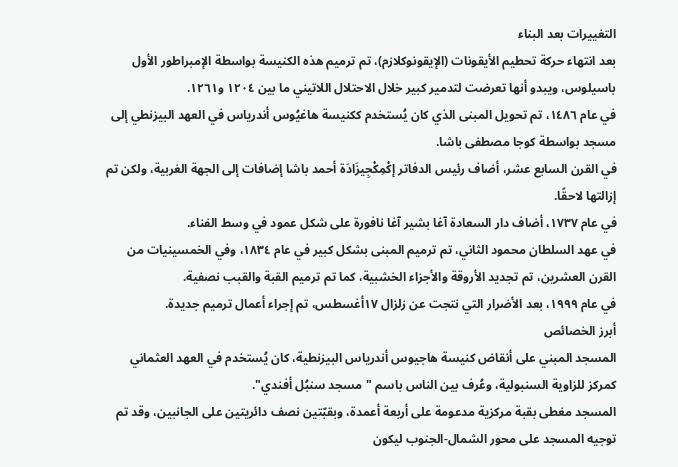التغييرات بعد البناء
بعد انتهاء حركة تحطيم الأيقونات (الإيقونوكلازم)، تم ترميم هذه الكنيسة بواسطة الإمبراطور الأول باسيلوس، ويبدو أنها تعرضت لتدمير كبير خلال الاحتلال اللاتيني ما بين ۱۲۰٤ و۱۲٦۱.
في عام ۱٤٨٦، تم تحويل المبنى الذي كان يُستخدم ككنيسة هاغيُوس أندرياس في العهد البيزنطي إلى مسجد بواسطة كوجا مصطفى باشا.
في القرن السابع عشر، أضاف رئيس الدفاتر إكْمِكْجِيزَادَة أحمد باشا إضافات إلى الجهة الغربية، ولكن تم إزالتها لاحقًا.
في عام ۱٧۳٧، أضاف دار السعادة آغا بشير آغا نافورة على شكل عمود في وسط الفناء.
في عهد السلطان محمود الثاني، تم ترميم المبنى بشكل كبير في عام ۱٨۳٤، وفي الخمسينيات من القرن العشرين، تم تجديد الأروقة والأجزاء الخشبية، كما تم ترميم القبة والقبب نصفية.
في عام ۱٩٩٩، بعد الأضرار التي نتجت عن زلزال ۱٧أغسطس، تم إجراء أعمال ترميم جديدة.
أبرز الخصائص
المسجد المبني على أنقاض كنيسة هاجيوس أندرياس البيزنطية، كان يُستخدم في العهد العثماني كمركز للزاوية السنبولية، وعُرف بين الناس باسم "مسجد سنبُل أفندي".
المسجد مغطى بقبة مركزية مدعومة على أربعة أعمدة، وبقبّتين نصف دائريتين على الجانبين، وقد تم توجيه المسجد على محور الشمال-الجنوب ليكون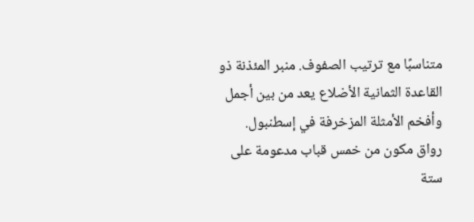متناسبًا مع ترتيب الصفوف. منبر المئذنة ذو القاعدة الثمانية الأضلاع يعد من بين أجمل وأفخم الأمثلة المزخرفة في إسطنبول.
رواق مكون من خمس قباب مدعومة على ستة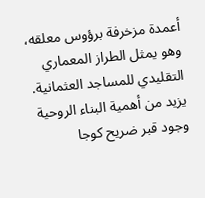أعمدة مزخرفة برؤوس معلقه، وهو يمثل الطراز المعماري التقليدي للمساجد العثمانية.
يزيد من أهمية البناء الروحية وجود قبر ضريح كوجا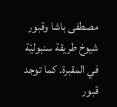مصطفى باشا وقبور شيوخ طريقة سنبوليّة في المقبرة. كما توجد قبور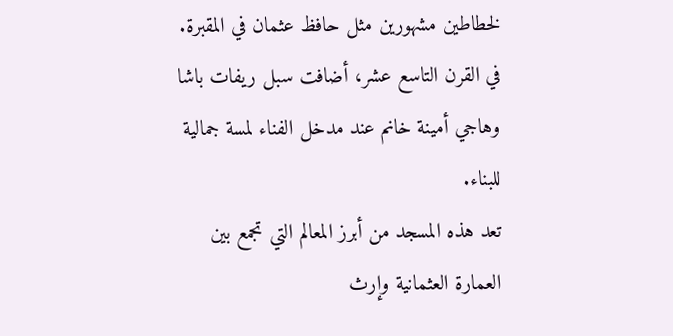لخطاطين مشهورين مثل حافظ عثمان في المقبرة.
في القرن التاسع عشر، أضافت سبل ريفات باشا وهاجي أمينة خانم عند مدخل الفناء لمسة جمالية للبناء.
تعد هذه المسجد من أبرز المعالم التي تجمع بين العمارة العثمانية وإرث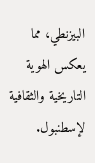البيزنطي، مما يعكس الهوية التاريخية والثقافية لإسطنبول.